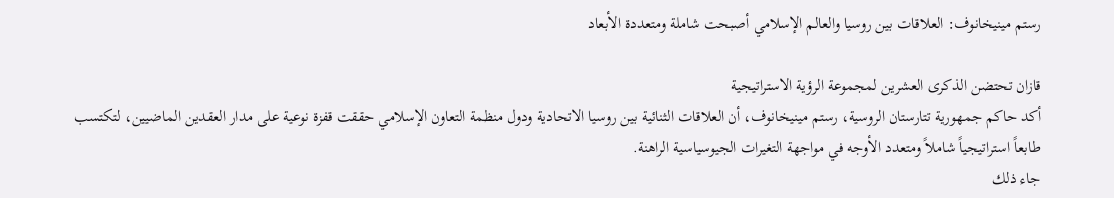رستم مينيخانوف: العلاقات بين روسيا والعالم الإسلامي أصبحت شاملة ومتعددة الأبعاد

قازان تحتضن الذكرى العشرين لمجموعة الرؤية الاستراتيجية
أكد حاكم جمهورية تتارستان الروسية، رستم مينيخانوف، أن العلاقات الثنائية بين روسيا الاتحادية ودول منظمة التعاون الإسلامي حققت قفزة نوعية على مدار العقدين الماضيين، لتكتسب طابعاً استراتيجياً شاملاً ومتعدد الأوجه في مواجهة التغيرات الجيوسياسية الراهنة.
جاء ذلك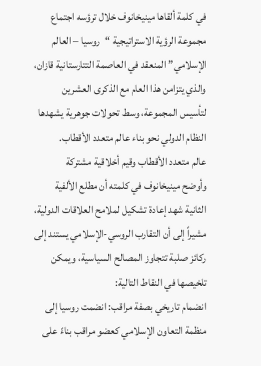في كلمة ألقاها مينيخانوف خلال ترؤسه اجتماع مجموعة الرؤية الاستراتيجية “روسيا – العالم الإسلامي” المنعقد في العاصمة التتارستانية قازان، والذي يتزامن هذا العام مع الذكرى العشرين لتأسيس المجموعة، وسط تحولات جوهرية يشهدها النظام الدولي نحو بناء عالم متعدد الأقطاب.
عالم متعدد الأقطاب وقيم أخلاقية مشتركة
وأوضح مينيخانوف في كلمته أن مطلع الألفية الثانية شهد إعادة تشكيل لملامح العلاقات الدولية، مشيراً إلى أن التقارب الروسي-الإسلامي يستند إلى ركائز صلبة تتجاوز المصالح السياسية، ويمكن تلخيصها في النقاط التالية:
انضمام تاريخي بصفة مراقب: انضمت روسيا إلى منظمة التعاون الإسلامي كعضو مراقب بناءً على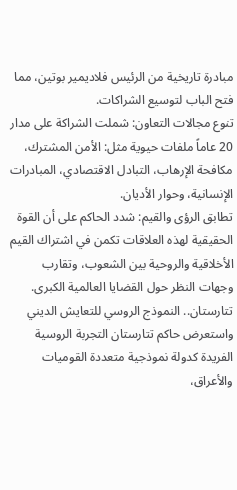مبادرة تاريخية من الرئيس فلاديمير بوتين، مما فتح الباب لتوسيع الشراكات.
تنوع مجالات التعاون: شملت الشراكة على مدار 20 عاماً ملفات حيوية مثل: الأمن المشترك، مكافحة الإرهاب، التبادل الاقتصادي، المبادرات الإنسانية، وحوار الأديان.
تطابق الرؤى والقيم: شدد الحاكم على أن القوة الحقيقية لهذه العلاقات تكمن في اشتراك القيم الأخلاقية والروحية بين الشعوب، وتقارب وجهات النظر حول القضايا العالمية الكبرى.
تتارستان.. النموذج الروسي للتعايش الديني
واستعرض حاكم تتارستان التجربة الروسية الفريدة كدولة نموذجية متعددة القوميات والأعراق،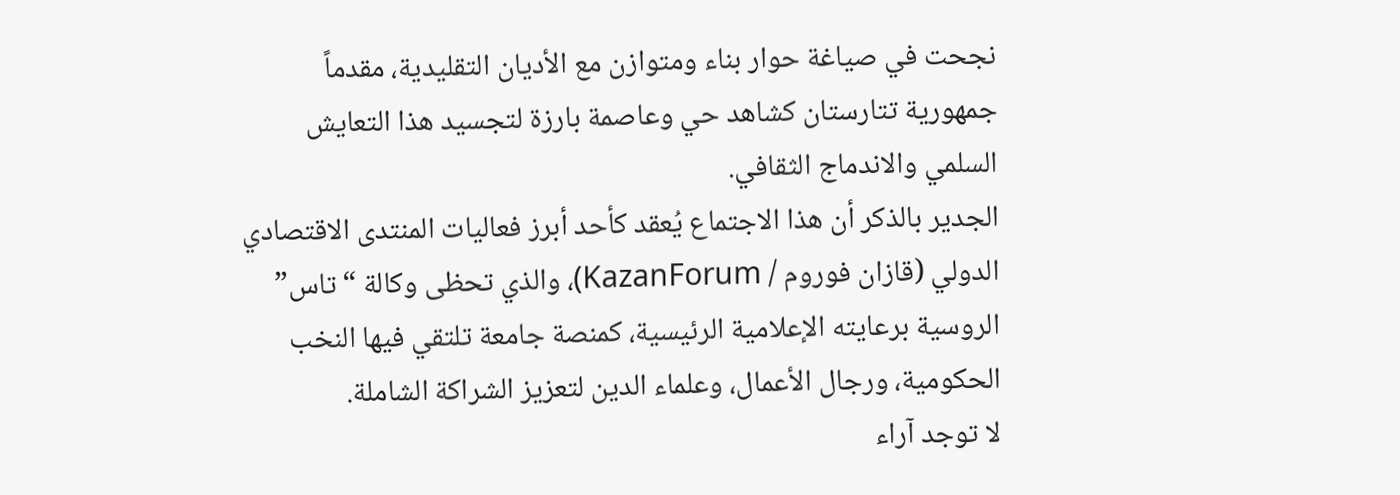نجحت في صياغة حوار بناء ومتوازن مع الأديان التقليدية، مقدماً جمهورية تتارستان كشاهد حي وعاصمة بارزة لتجسيد هذا التعايش السلمي والاندماج الثقافي.
الجدير بالذكر أن هذا الاجتماع يُعقد كأحد أبرز فعاليات المنتدى الاقتصادي الدولي (قازان فوروم / KazanForum)، والذي تحظى وكالة “تاس” الروسية برعايته الإعلامية الرئيسية، كمنصة جامعة تلتقي فيها النخب الحكومية، ورجال الأعمال، وعلماء الدين لتعزيز الشراكة الشاملة.
لا توجد آراء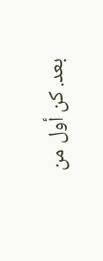بعد. كن أول من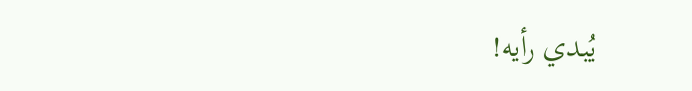يُبدي رأيه!